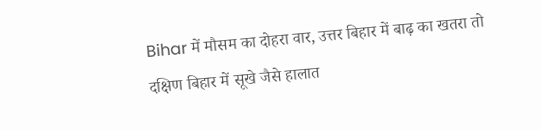Bihar में मौसम का दोहरा वार, उत्तर बिहार में बाढ़ का खतरा तो दक्षिण बिहार में सूखे जैसे हालात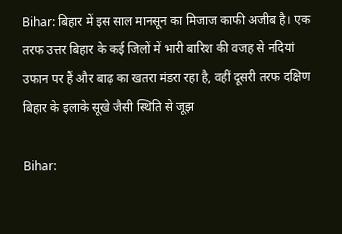Bihar: बिहार में इस साल मानसून का मिजाज काफी अजीब है। एक तरफ उत्तर बिहार के कई जिलों में भारी बारिश की वजह से नदियां उफान पर हैं और बाढ़ का खतरा मंडरा रहा है, वहीं दूसरी तरफ दक्षिण बिहार के इलाके सूखे जैसी स्थिति से जूझ

Bihar: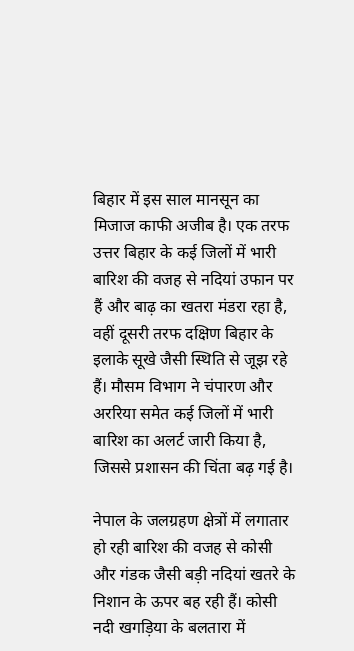बिहार में इस साल मानसून का मिजाज काफी अजीब है। एक तरफ उत्तर बिहार के कई जिलों में भारी बारिश की वजह से नदियां उफान पर हैं और बाढ़ का खतरा मंडरा रहा है, वहीं दूसरी तरफ दक्षिण बिहार के इलाके सूखे जैसी स्थिति से जूझ रहे हैं। मौसम विभाग ने चंपारण और अररिया समेत कई जिलों में भारी बारिश का अलर्ट जारी किया है, जिससे प्रशासन की चिंता बढ़ गई है।

नेपाल के जलग्रहण क्षेत्रों में लगातार हो रही बारिश की वजह से कोसी और गंडक जैसी बड़ी नदियां खतरे के निशान के ऊपर बह रही हैं। कोसी नदी खगड़िया के बलतारा में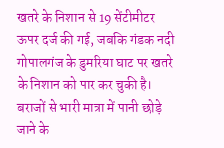खतरे के निशान से 19 सेंटीमीटर ऊपर दर्ज की गई, जबकि गंडक नदी गोपालगंज के डुमरिया घाट पर खतरे के निशान को पार कर चुकी है। बराजों से भारी मात्रा में पानी छोड़े जाने के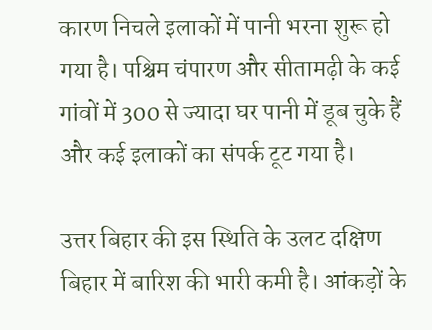कारण निचले इलाकों में पानी भरना शुरू हो गया है। पश्चिम चंपारण और सीतामढ़ी के कई गांवों में 300 से ज्यादा घर पानी में डूब चुके हैं और कई इलाकों का संपर्क टूट गया है।

उत्तर बिहार की इस स्थिति के उलट दक्षिण बिहार में बारिश की भारी कमी है। आंकड़ों के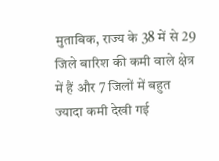मुताबिक, राज्य के 38 में से 29 जिले बारिश की कमी वाले क्षेत्र में हैं और 7 जिलों में बहुत ज्यादा कमी देखी गई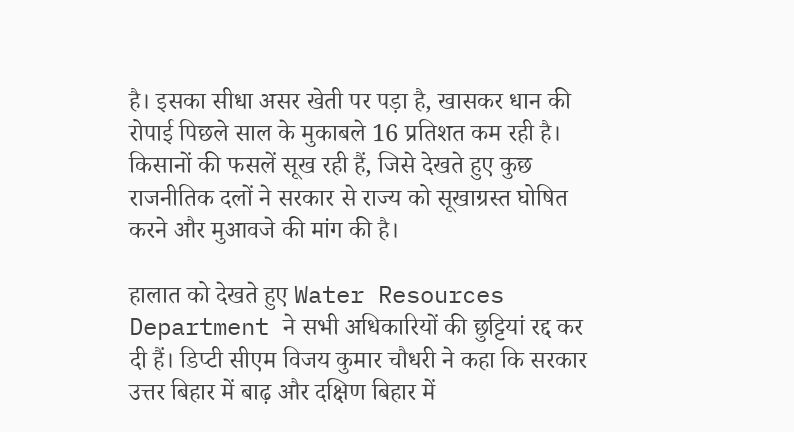है। इसका सीधा असर खेती पर पड़ा है, खासकर धान की रोपाई पिछले साल के मुकाबले 16 प्रतिशत कम रही है। किसानों की फसलें सूख रही हैं, जिसे देखते हुए कुछ राजनीतिक दलों ने सरकार से राज्य को सूखाग्रस्त घोषित करने और मुआवजे की मांग की है।

हालात को देखते हुए Water Resources Department ने सभी अधिकारियों की छुट्टियां रद्द कर दी हैं। डिप्टी सीएम विजय कुमार चौधरी ने कहा कि सरकार उत्तर बिहार में बाढ़ और दक्षिण बिहार में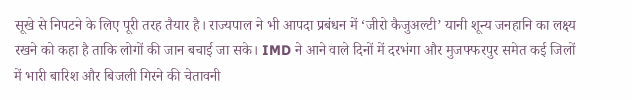सूखे से निपटने के लिए पूरी तरह तैयार है। राज्यपाल ने भी आपदा प्रबंधन में ‘जीरो कैजुअल्टी’ यानी शून्य जनहानि का लक्ष्य रखने को कहा है ताकि लोगों की जान बचाई जा सके। IMD ने आने वाले दिनों में दरभंगा और मुजफ्फरपुर समेत कई जिलों में भारी बारिश और बिजली गिरने की चेतावनी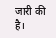जारी की है।